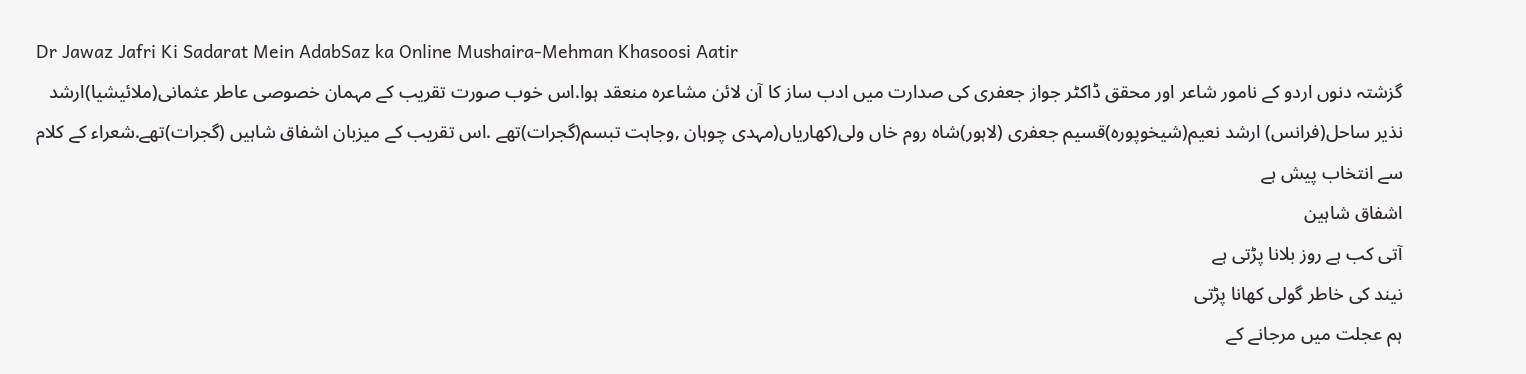Dr Jawaz Jafri Ki Sadarat Mein AdabSaz ka Online Mushaira-Mehman Khasoosi Aatir
گزشتہ دنوں اردو کے نامور شاعر اور محقق ڈاکٹر جواز جعفری کی صدارت میں ادب ساز کا آن لائن مشاعرہ منعقد ہوا.اس خوب صورت تقریب کے مہمان خصوصی عاطر عثمانی(ملائیشیا)ارشد نذیر ساحل(فرانس) ارشد نعیم(شیخوپورہ)قسیم جعفری (لاہور)شاہ روم خاں ولی(کھاریاں(مہدی چوہان ,وجاہت تبسم(گجرات)تھے .اس تقریب کے میزبان اشفاق شاہیں (گجرات)تھے.شعراء کے کلام سے انتخاب پیش ہے
اشفاق شاہین
آتی کب ہے روز بلانا پڑتی ہے
نیند کی خاطر گولی کھانا پڑتی
ہم عجلت میں مرجانے کے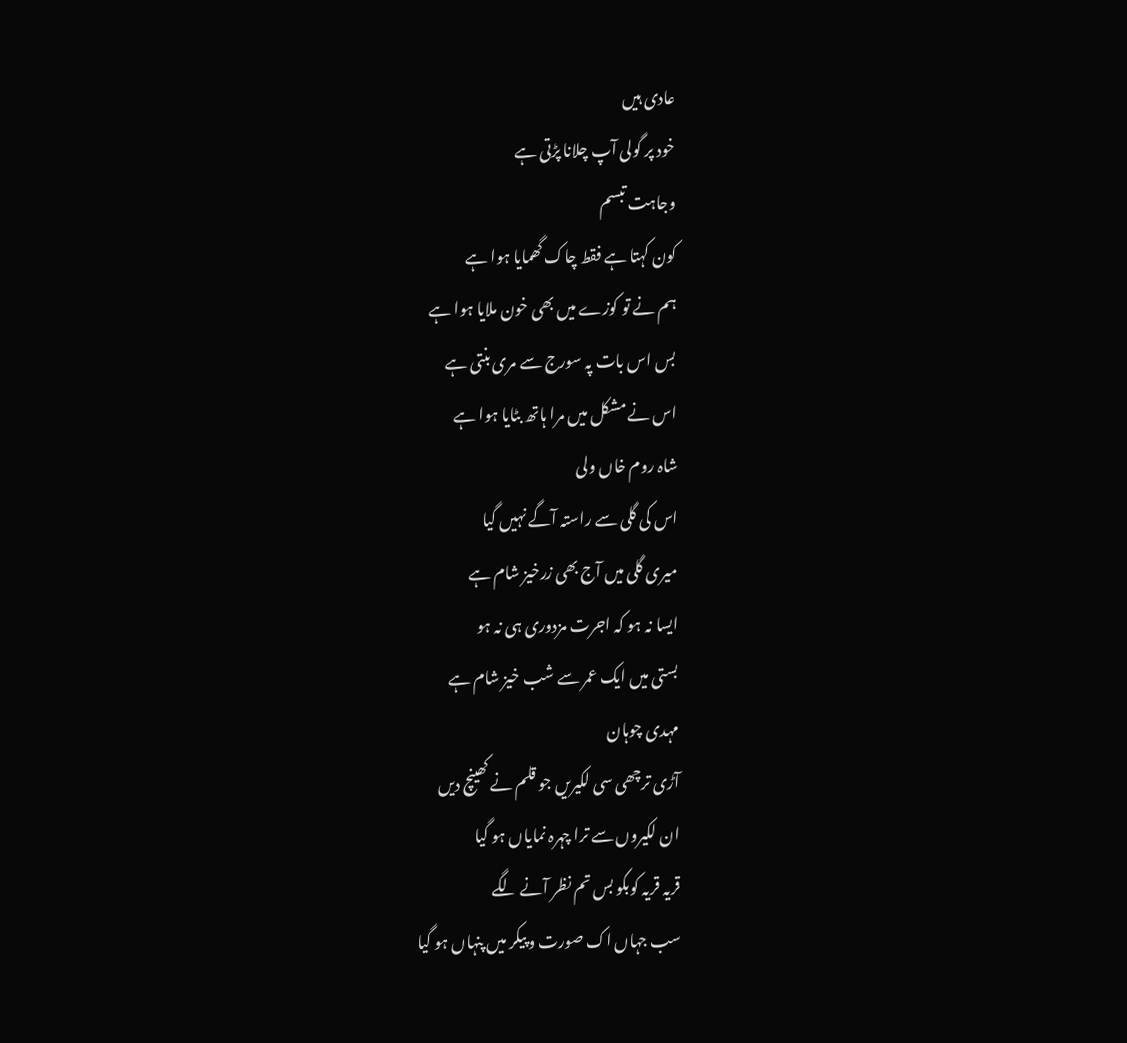عادی ہیں
خود پر گولی آپ چلانا پڑتی ہے
وجاہت تبسم
کون کہتا ہے فقط چاک گھمایا ہوا ہے
ہم نے تو کوزے میں بھی خون ملایا ہوا ہے
بس اس بات پہ سورج سے مری بنتی ہے
اس نے مشکل میں مرا ہاتھ بٹایا ہوا ہے
شاہ روم خاں ولی
اس کی گلی سے راستہ آگے نہیں گیا
میری گلی میں آج بھی زرخیز شام ہے
ایسا نہ ہو کہ اجرت مزدوری ہی نہ ہو
بستی میں ایک عمر سے شب خیز شام ہے
مہدی چوہان
آڑی ترچھی سی لکیریں جو قلم نے کھینچ دیں
ان لکیروں سے ترا چہرہ نمایاں ہو گیا
قریہ قریہ کوبکو بس تم نظر آنے لگے
سب جہاں اک صورت و پیکر میں پنہاں ہو گیا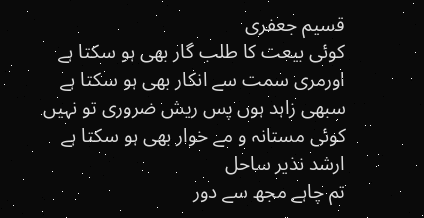قسیم جعفری
کوئی بیعت کا طلب گار بھی ہو سکتا ہے
اورمری سمت سے انکار بھی ہو سکتا ہے
سبھی زاہد ہوں پس ریش ضروری تو نہیں
کوئی مستانہ و مے خوار بھی ہو سکتا ہے
ارشد نذیر ساحل
تم چاہے مجھ سے دور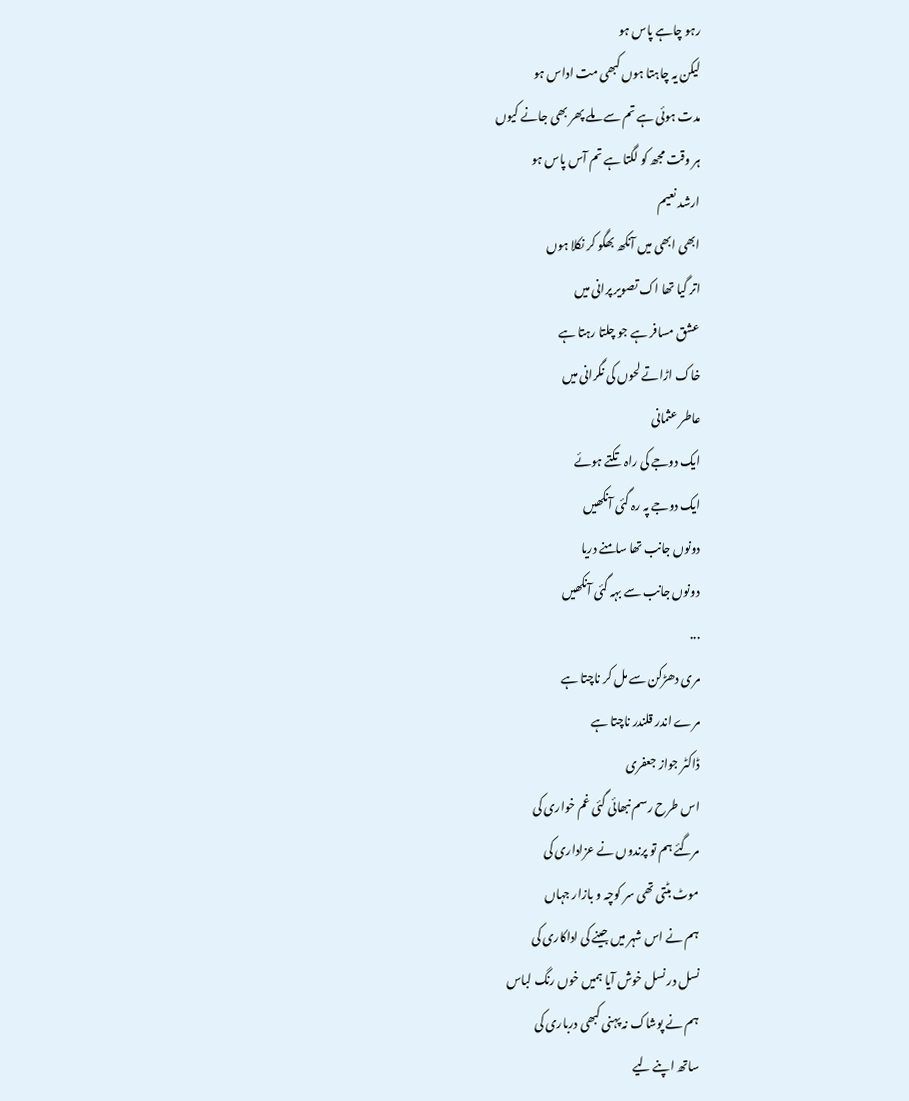رہو چاہے پاس ہو
لیکن یہ چاہتا ہوں کبھی مت اداس ہو
مدت ہوئی ہے تم سے ملے پھر بھی جانے کیوں
ہر وقت مجھ کو لگتا ہے تم آس پاس ہو
ارشد نعیم
ابھی ابھی میں آنکھ بھگو کر نکلا ہوں
اتر گیا تھا اک تصویر پرانی میں
عشق مسافر ہے جو چلتا رہتا ہے
خاک اڑاتے لحوں کی نگرانی میں
عاطر عثمانی
ایک دوجے کی راہ تکتے ہوئے
ایک دوجے پہ رہ گئی آنکھیں
دونوں جانب تھا سامنے دریا
دونوں جانب سے بہہ گئی آنکھیں
...
مری دھڑکن سے مل کر ناچتا ہے
مرے اندر قلندر ناچتا ہے
ڈاکٹر جواز جعفری
اس طرح رسم نبھائی گئی غم خواری کی
مرگئے ہم تو پرندوں نے عزاداری کی
موٹ بٹتی تھی سر کوچہ و بازار جہاں
ہم نے اس شہر میں جینے کی اداکاری کی
نسل در نسل خوش آیا ہمیں خوں رنگ لباس
ہم نے پوشاک نہ پہنی کبھی درباری کی
ساتھ اپنے لیے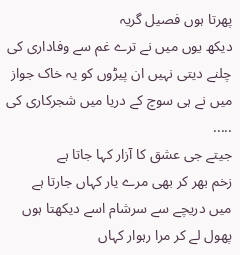پھرتا ہوں فصیل گریہ
دیکھ یوں میں نے ترے غم سے وفاداری کی
چلنے دیتی نہیں ان پیڑوں کو یہ خاک جواز
میں نے ہی سوچ کے دریا میں شجرکاری کی
.....
جیتے جی عشق کا آزار کہا جاتا ہے
زخم بھر کر بھی مرے یار کہاں جارتا ہے
میں دریچے سے سرشام اسے دیکھتا ہوں
پھول لے کر مرا رہوار کہاں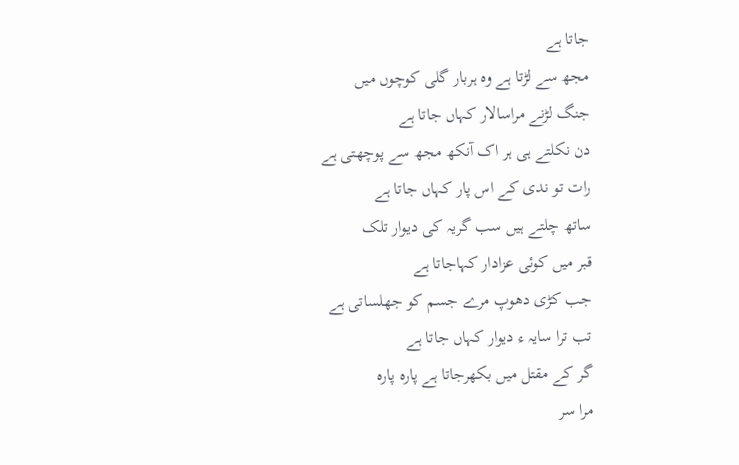جاتا ہے
مجھ سے لڑتا ہے وہ ہربار گلی کوچوں میں
جنگ لڑنے مراسالار کہاں جاتا ہے
دن نکلتے ہی ہر اک آنکھ مجھ سے پوچھتی ہے
رات تو ندی کے اس پار کہاں جاتا ہے
ساتھ چلتے ہیں سب گریہ کی دیوار تلک
قبر میں کوئی عزادار کہاجاتا ہے
جب کڑی دھوپ مرے جسم کو جھلساتی ہے
تب ترا سایہ ء دیوار کہاں جاتا ہے
گر کے مقتل میں بکھرجاتا ہے پارہ پارہ
مرا سر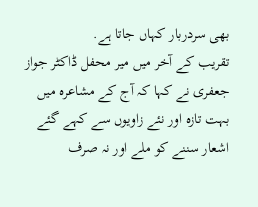بھی سردربار کہاں جاتا ہے.
تقریب کے آخر میں میر محفل ڈاکٹر جواز جعفری نے کہا کہ آج کے مشاعرہ میں بہت تازہ اور نئے زاویوں سے کہے گئے اشعار سننے کو ملے اور نہ صرف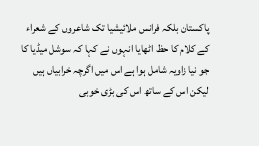پاکستان بلکہ فرانس ملائیشیا تک شاعروں کے شعراء کے کلام کا حظ اٹھایا انہوں نے کہا کہ سوشل میڈیا کا جو نیا زاویہ شامل ہوا ہے اس میں اگرچہ خرابیاں ہیں لیکن اس کے ساتھ اس کی بڑی خوبی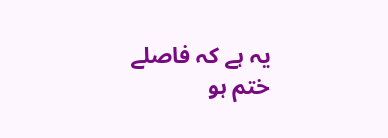یہ ہے کہ فاصلے ختم ہو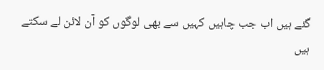گئے ہیں اب جب چاہیں کہیں سے بھی لوگوں کو آن لائن لے سکتے ہیں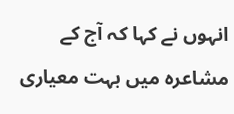انہوں نے کہا کہ آج کے مشاعرہ میں بہت معیاری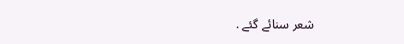شعر سنائے گئے .